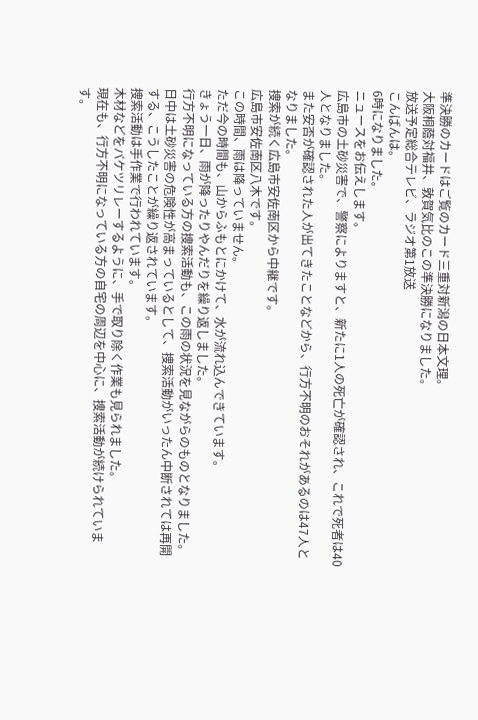準決勝のカードはご覧のカード三重対新潟の日本文理。
大阪桐蔭対福井、敦賀気比のこの準決勝になりました。
放送予定総合テレビ、ラジオ第1放送
こんばんは。
6時になりました。
ニュースをお伝えします。
広島市の土砂災害で、警察によりますと、新たに1人の死亡が確認され、これで死者は40人となりました。
また安否が確認された人が出てきたことなどから、行方不明のおそれがあるのは47人となりました。
捜索が続く広島市安佐南区から中継です。
広島市安佐南区八木です。
この時間、雨は降っていません。
ただ今の時間も、山からふもとにかけて、水が流れ込んできています。
きょう一日、雨が降ったりやんだりを繰り返しました。
行方不明になっている方の捜索活動も、この雨の状況を見ながらのものとなりました。
日中は土砂災害の危険性が高まっているとして、捜索活動がいったん中断されては再開する、こうしたことが繰り返されています。
捜索活動は手作業で行われています。
木材などをバケツリレーするように、手で取り除く作業も見られました。
現在も、行方不明になっている方の自宅の周辺を中心に、捜索活動が続けられています。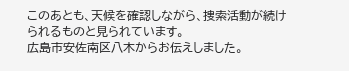このあとも、天候を確認しながら、捜索活動が続けられるものと見られています。
広島市安佐南区八木からお伝えしました。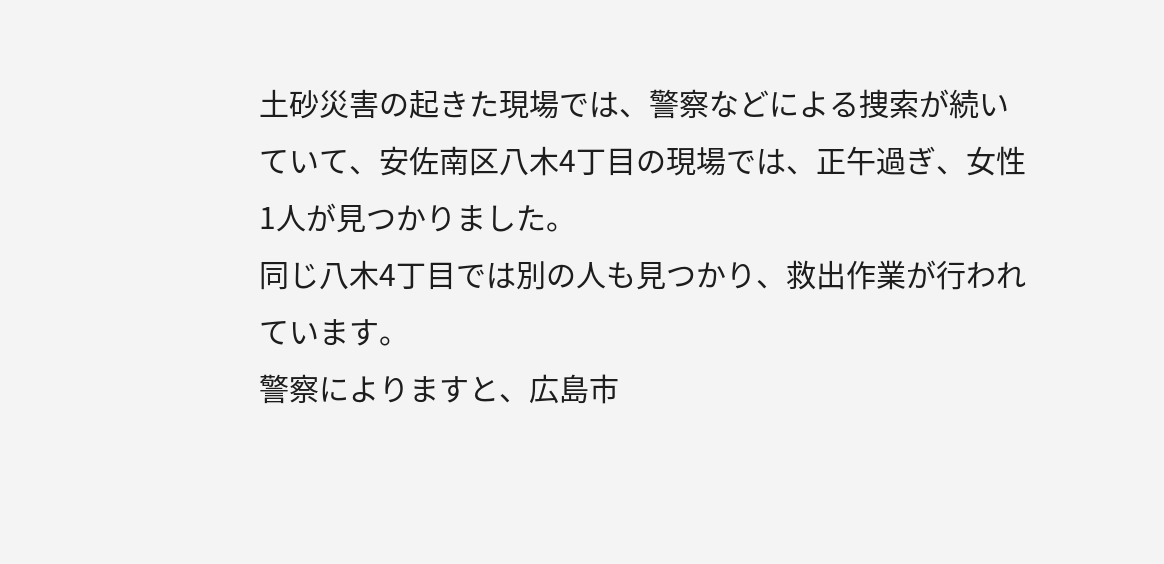土砂災害の起きた現場では、警察などによる捜索が続いていて、安佐南区八木4丁目の現場では、正午過ぎ、女性1人が見つかりました。
同じ八木4丁目では別の人も見つかり、救出作業が行われています。
警察によりますと、広島市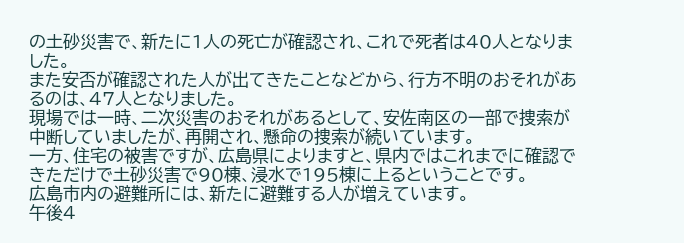の土砂災害で、新たに1人の死亡が確認され、これで死者は40人となりました。
また安否が確認された人が出てきたことなどから、行方不明のおそれがあるのは、47人となりました。
現場では一時、二次災害のおそれがあるとして、安佐南区の一部で捜索が中断していましたが、再開され、懸命の捜索が続いています。
一方、住宅の被害ですが、広島県によりますと、県内ではこれまでに確認できただけで土砂災害で90棟、浸水で195棟に上るということです。
広島市内の避難所には、新たに避難する人が増えています。
午後4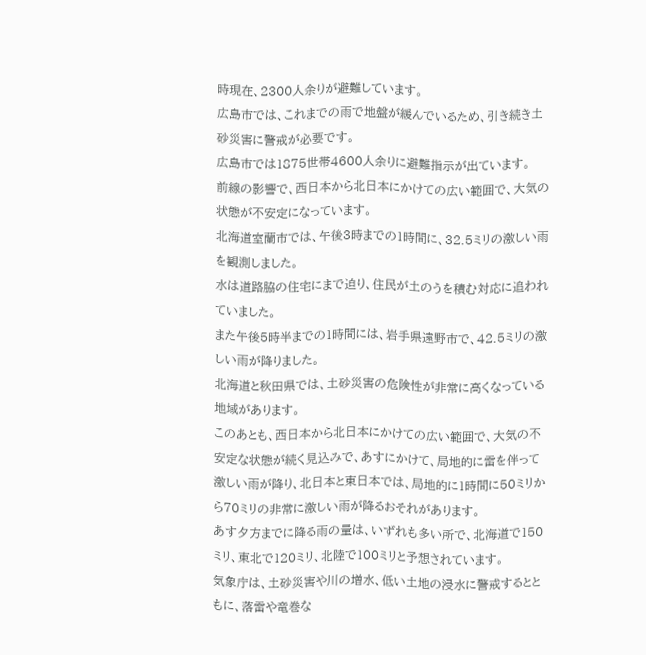時現在、2300人余りが避難しています。
広島市では、これまでの雨で地盤が緩んでいるため、引き続き土砂災害に警戒が必要です。
広島市では1875世帯4600人余りに避難指示が出ています。
前線の影響で、西日本から北日本にかけての広い範囲で、大気の状態が不安定になっています。
北海道室蘭市では、午後3時までの1時間に、32.5ミリの激しい雨を観測しました。
水は道路脇の住宅にまで迫り、住民が土のうを積む対応に追われていました。
また午後5時半までの1時間には、岩手県遠野市で、42.5ミリの激しい雨が降りました。
北海道と秋田県では、土砂災害の危険性が非常に高くなっている地域があります。
このあとも、西日本から北日本にかけての広い範囲で、大気の不安定な状態が続く見込みで、あすにかけて、局地的に雷を伴って激しい雨が降り、北日本と東日本では、局地的に1時間に50ミリから70ミリの非常に激しい雨が降るおそれがあります。
あす夕方までに降る雨の量は、いずれも多い所で、北海道で150ミリ、東北で120ミリ、北陸で100ミリと予想されています。
気象庁は、土砂災害や川の増水、低い土地の浸水に警戒するとともに、落雷や竜巻な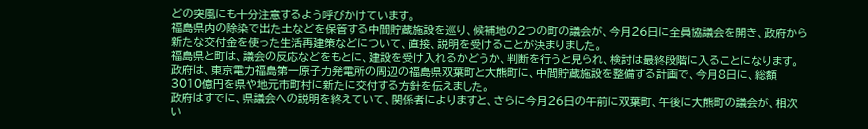どの突風にも十分注意するよう呼びかけています。
福島県内の除染で出た土などを保管する中間貯蔵施設を巡り、候補地の2つの町の議会が、今月26日に全員協議会を開き、政府から新たな交付金を使った生活再建策などについて、直接、説明を受けることが決まりました。
福島県と町は、議会の反応などをもとに、建設を受け入れるかどうか、判断を行うと見られ、検討は最終段階に入ることになります。
政府は、東京電力福島第一原子力発電所の周辺の福島県双葉町と大熊町に、中間貯蔵施設を整備する計画で、今月8日に、総額3010億円を県や地元市町村に新たに交付する方針を伝えました。
政府はすでに、県議会への説明を終えていて、関係者によりますと、さらに今月26日の午前に双葉町、午後に大熊町の議会が、相次い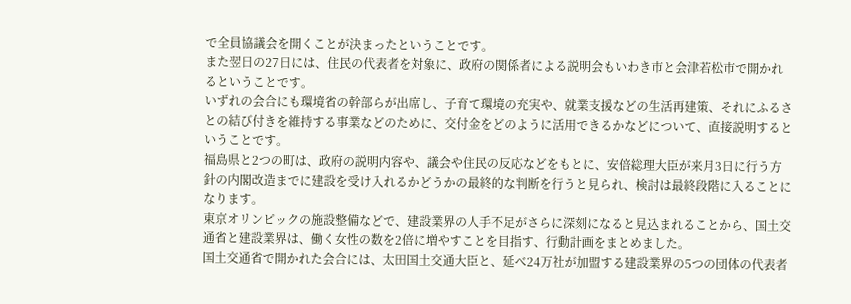で全員協議会を開くことが決まったということです。
また翌日の27日には、住民の代表者を対象に、政府の関係者による説明会もいわき市と会津若松市で開かれるということです。
いずれの会合にも環境省の幹部らが出席し、子育て環境の充実や、就業支援などの生活再建策、それにふるさとの結び付きを維持する事業などのために、交付金をどのように活用できるかなどについて、直接説明するということです。
福島県と2つの町は、政府の説明内容や、議会や住民の反応などをもとに、安倍総理大臣が来月3日に行う方針の内閣改造までに建設を受け入れるかどうかの最終的な判断を行うと見られ、検討は最終段階に入ることになります。
東京オリンピックの施設整備などで、建設業界の人手不足がさらに深刻になると見込まれることから、国土交通省と建設業界は、働く女性の数を2倍に増やすことを目指す、行動計画をまとめました。
国土交通省で開かれた会合には、太田国土交通大臣と、延べ24万社が加盟する建設業界の5つの団体の代表者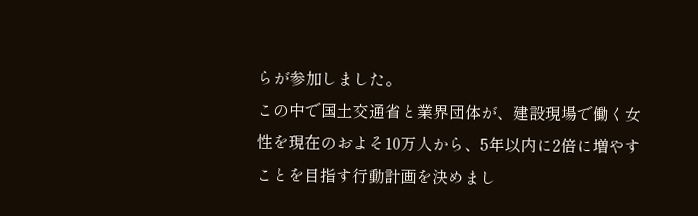らが参加しました。
この中で国土交通省と業界団体が、建設現場で働く女性を現在のおよそ10万人から、5年以内に2倍に増やすことを目指す行動計画を決めまし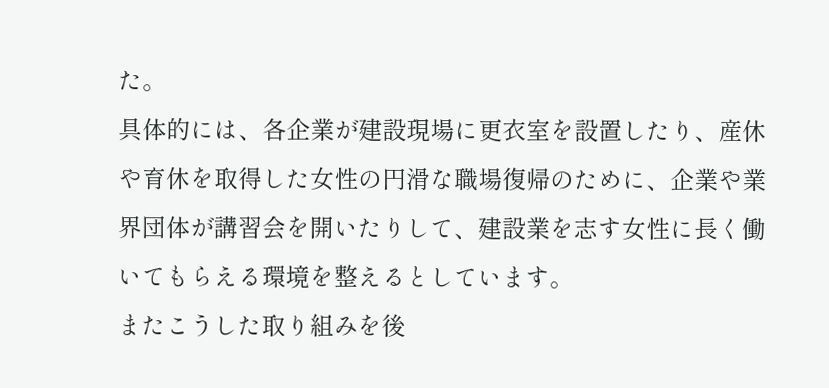た。
具体的には、各企業が建設現場に更衣室を設置したり、産休や育休を取得した女性の円滑な職場復帰のために、企業や業界団体が講習会を開いたりして、建設業を志す女性に長く働いてもらえる環境を整えるとしています。
またこうした取り組みを後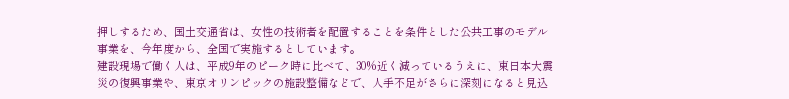押しするため、国土交通省は、女性の技術者を配置することを条件とした公共工事のモデル事業を、今年度から、全国で実施するとしています。
建設現場で働く人は、平成9年のピーク時に比べて、30%近く減っているうえに、東日本大震災の復興事業や、東京オリンピックの施設整備などで、人手不足がさらに深刻になると見込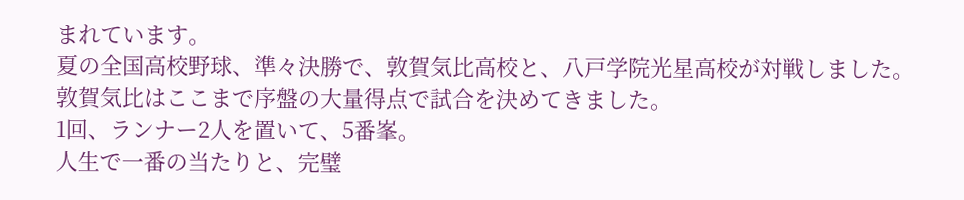まれています。
夏の全国高校野球、準々決勝で、敦賀気比高校と、八戸学院光星高校が対戦しました。
敦賀気比はここまで序盤の大量得点で試合を決めてきました。
1回、ランナー2人を置いて、5番峯。
人生で一番の当たりと、完璧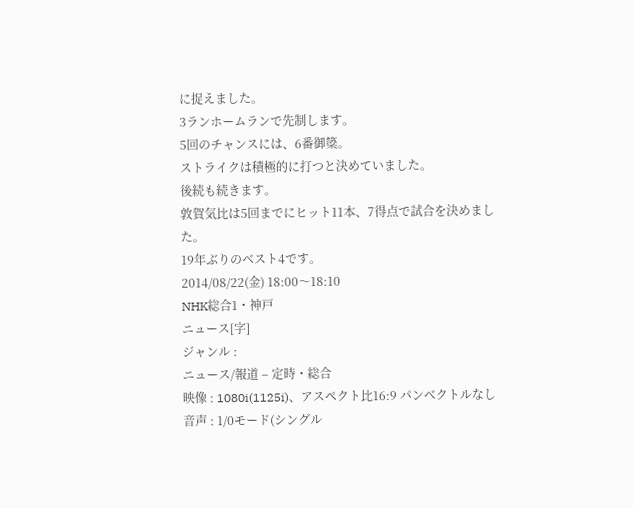に捉えました。
3ランホームランで先制します。
5回のチャンスには、6番御簗。
ストライクは積極的に打つと決めていました。
後続も続きます。
敦賀気比は5回までにヒット11本、7得点で試合を決めました。
19年ぶりのベスト4です。
2014/08/22(金) 18:00〜18:10
NHK総合1・神戸
ニュース[字]
ジャンル :
ニュース/報道 – 定時・総合
映像 : 1080i(1125i)、アスペクト比16:9 パンベクトルなし
音声 : 1/0モード(シングル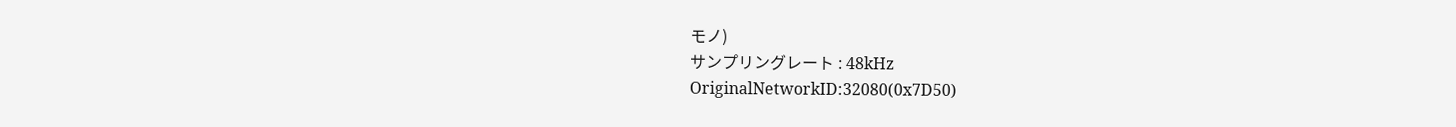モノ)
サンプリングレート : 48kHz
OriginalNetworkID:32080(0x7D50)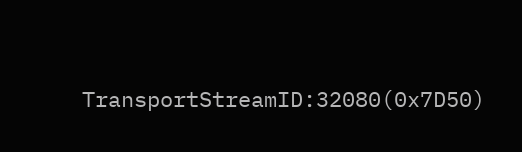TransportStreamID:32080(0x7D50)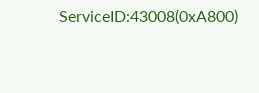ServiceID:43008(0xA800)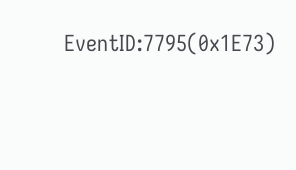EventID:7795(0x1E73)